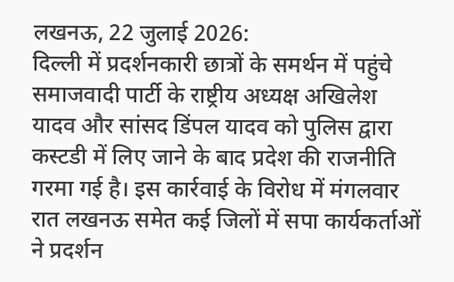लखनऊ, 22 जुलाई 2026:
दिल्ली में प्रदर्शनकारी छात्रों के समर्थन में पहुंचे समाजवादी पार्टी के राष्ट्रीय अध्यक्ष अखिलेश यादव और सांसद डिंपल यादव को पुलिस द्वारा कस्टडी में लिए जाने के बाद प्रदेश की राजनीति गरमा गई है। इस कार्रवाई के विरोध में मंगलवार रात लखनऊ समेत कई जिलों में सपा कार्यकर्ताओं ने प्रदर्शन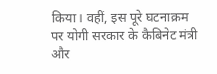किया। वहीं, इस पूरे घटनाक्रम पर योगी सरकार के कैबिनेट मंत्री और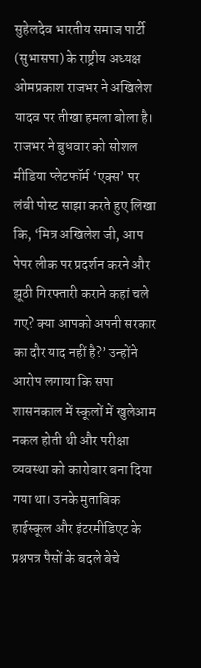सुहेलदेव भारतीय समाज पार्टी (सुभासपा) के राष्ट्रीय अध्यक्ष ओमप्रकाश राजभर ने अखिलेश यादव पर तीखा हमला बोला है।
राजभर ने बुधवार को सोशल मीडिया प्लेटफॉर्म ‘एक्स’ पर लंबी पोस्ट साझा करते हुए लिखा कि, ‘मित्र अखिलेश जी, आप पेपर लीक पर प्रदर्शन करने और झूठी गिरफ्तारी कराने कहां चले गए? क्या आपको अपनी सरकार का दौर याद नहीं है?’ उन्होंने आरोप लगाया कि सपा शासनकाल में स्कूलों में खुलेआम नकल होती थी और परीक्षा व्यवस्था को कारोबार बना दिया गया था। उनके मुताबिक हाईस्कूल और इंटरमीडिएट के प्रश्नपत्र पैसों के बदले बेचे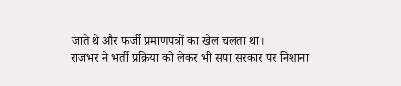जाते थे और फर्जी प्रमाणपत्रों का खेल चलता था।
राजभर ने भर्ती प्रक्रिया को लेकर भी सपा सरकार पर निशाना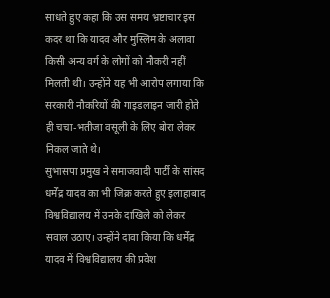साधते हुए कहा कि उस समय भ्रष्टाचार इस कदर था कि यादव और मुस्लिम के अलावा किसी अन्य वर्ग के लोगों को नौकरी नहीं मिलती थी। उन्होंने यह भी आरोप लगाया कि सरकारी नौकरियों की गाइडलाइन जारी होते ही चचा-भतीजा वसूली के लिए बोरा लेकर निकल जाते थे।
सुभासपा प्रमुख ने समाजवादी पार्टी के सांसद धर्मेंद्र यादव का भी जिक्र करते हुए इलाहाबाद विश्वविद्यालय में उनके दाखिले को लेकर सवाल उठाए। उन्होंने दावा किया कि धर्मेंद्र यादव में विश्वविद्यालय की प्रवेश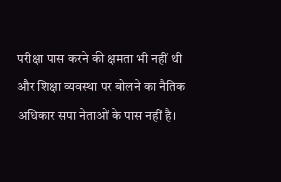परीक्षा पास करने की क्षमता भी नहीं थी और शिक्षा व्यवस्था पर बोलने का नैतिक अधिकार सपा नेताओं के पास नहीं है।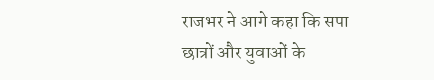राजभर ने आगे कहा कि सपा छात्रों और युवाओं के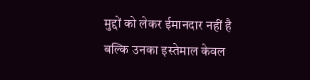मुद्दों को लेकर ईमानदार नहीं है बल्कि उनका इस्तेमाल केवल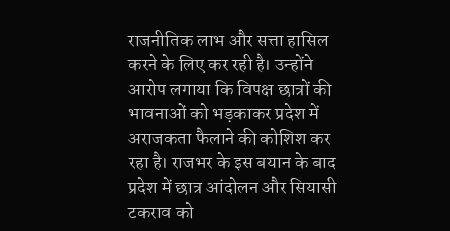राजनीतिक लाभ और सत्ता हासिल करने के लिए कर रही है। उन्होंने आरोप लगाया कि विपक्ष छात्रों की भावनाओं को भड़काकर प्रदेश में अराजकता फैलाने की कोशिश कर रहा है। राजभर के इस बयान के बाद प्रदेश में छात्र आंदोलन और सियासी टकराव को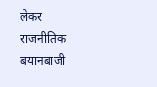लेकर राजनीतिक बयानबाजी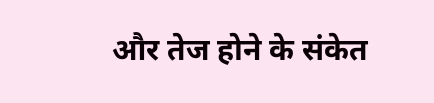और तेज होने के संकेत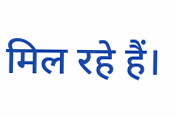मिल रहे हैं।